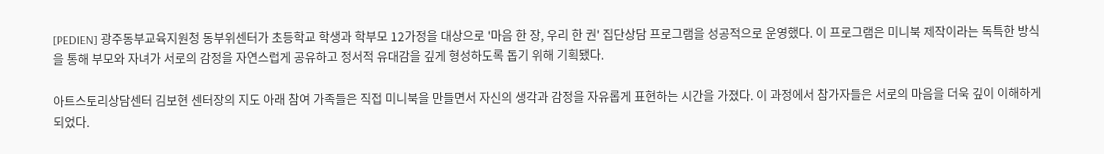[PEDIEN] 광주동부교육지원청 동부위센터가 초등학교 학생과 학부모 12가정을 대상으로 '마음 한 장, 우리 한 권' 집단상담 프로그램을 성공적으로 운영했다. 이 프로그램은 미니북 제작이라는 독특한 방식을 통해 부모와 자녀가 서로의 감정을 자연스럽게 공유하고 정서적 유대감을 깊게 형성하도록 돕기 위해 기획됐다.

아트스토리상담센터 김보현 센터장의 지도 아래 참여 가족들은 직접 미니북을 만들면서 자신의 생각과 감정을 자유롭게 표현하는 시간을 가졌다. 이 과정에서 참가자들은 서로의 마음을 더욱 깊이 이해하게 되었다.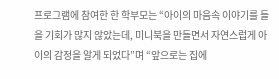프로그램에 참여한 한 학부모는 “아이의 마음속 이야기를 들을 기회가 많지 않았는데, 미니북을 만들면서 자연스럽게 아이의 감정을 알게 되었다”며 “앞으로는 집에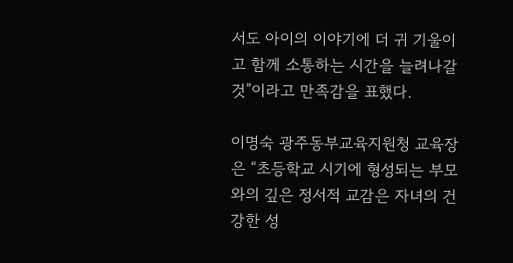서도 아이의 이야기에 더 귀 기울이고 함께 소통하는 시간을 늘려나갈 것”이라고 만족감을 표했다.

이명숙 광주동부교육지원청 교육장은 “초등학교 시기에 형성되는 부모와의 깊은 정서적 교감은 자녀의 건강한 성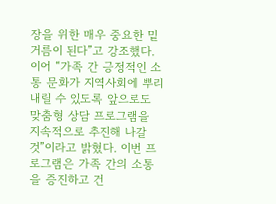장을 위한 매우 중요한 밑거름이 된다”고 강조했다. 이어 “가족 간 긍정적인 소통 문화가 지역사회에 뿌리내릴 수 있도록 앞으로도 맞춤형 상담 프로그램을 지속적으로 추진해 나갈 것”이라고 밝혔다. 이번 프로그램은 가족 간의 소통을 증진하고 건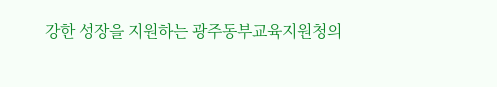강한 성장을 지원하는 광주동부교육지원청의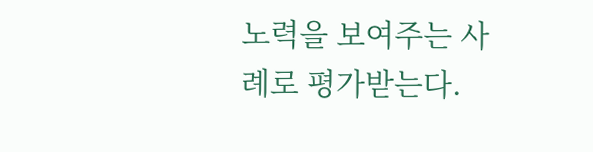노력을 보여주는 사례로 평가받는다.